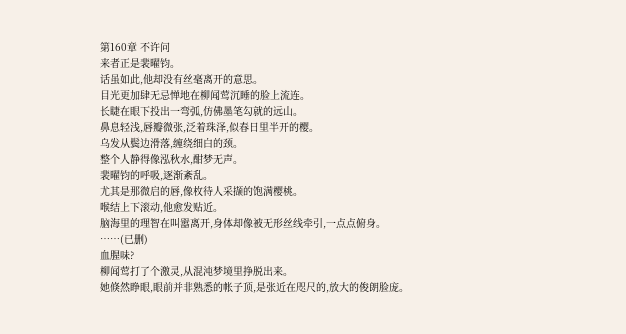第160章 不许问
来者正是裴曜钧。
话虽如此,他却没有丝毫离开的意思。
目光更加肆无忌惮地在柳闻莺沉睡的脸上流连。
长睫在眼下投出一弯弧,仿佛墨笔勾就的远山。
鼻息轻浅,唇瓣微张,泛着珠泽,似春日里半开的樱。
乌发从鬓边滑落,缠绕细白的颈。
整个人静得像泓秋水,酣梦无声。
裴曜钧的呼吸,逐渐紊乱。
尤其是那微启的唇,像枚待人采撷的饱满樱桃。
喉结上下滚动,他愈发贴近。
脑海里的理智在叫嚣离开,身体却像被无形丝线牵引,一点点俯身。
……(已删)
血腥味?
柳闻莺打了个激灵,从混沌梦境里挣脱出来。
她倏然睁眼,眼前并非熟悉的帐子顶,是张近在咫尺的,放大的俊朗脸庞。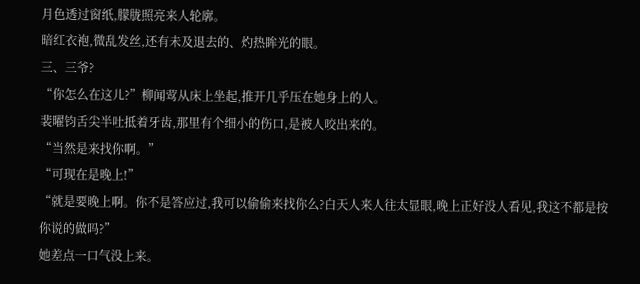月色透过窗纸,朦胧照亮来人轮廓。
暗红衣袍,微乱发丝,还有未及退去的、灼热眸光的眼。
三、三爷?
“你怎么在这儿?”柳闻莺从床上坐起,推开几乎压在她身上的人。
裴曜钧舌尖半吐抵着牙齿,那里有个细小的伤口,是被人咬出来的。
“当然是来找你啊。”
“可现在是晚上!”
“就是要晚上啊。你不是答应过,我可以偷偷来找你么?白天人来人往太显眼,晚上正好没人看见,我这不都是按你说的做吗?”
她差点一口气没上来。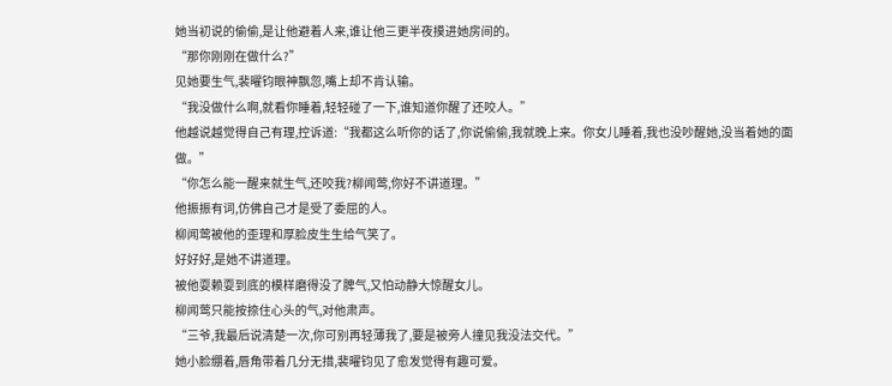她当初说的偷偷,是让他避着人来,谁让他三更半夜摸进她房间的。
“那你刚刚在做什么?”
见她要生气,裴曜钧眼神飘忽,嘴上却不肯认输。
“我没做什么啊,就看你睡着,轻轻碰了一下,谁知道你醒了还咬人。”
他越说越觉得自己有理,控诉道:“我都这么听你的话了,你说偷偷,我就晚上来。你女儿睡着,我也没吵醒她,没当着她的面做。”
“你怎么能一醒来就生气,还咬我?柳闻莺,你好不讲道理。”
他振振有词,仿佛自己才是受了委屈的人。
柳闻莺被他的歪理和厚脸皮生生给气笑了。
好好好,是她不讲道理。
被他耍赖耍到底的模样磨得没了脾气,又怕动静大惊醒女儿。
柳闻莺只能按捺住心头的气,对他肃声。
“三爷,我最后说清楚一次,你可别再轻薄我了,要是被旁人撞见我没法交代。”
她小脸绷着,唇角带着几分无措,裴曜钧见了愈发觉得有趣可爱。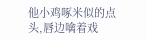他小鸡啄米似的点头,唇边噙着戏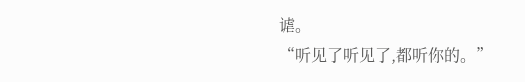谑。
“听见了听见了,都听你的。”